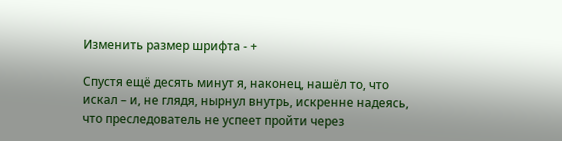Изменить размер шрифта - +

Спустя ещё десять минут я, наконец, нашёл то, что искал – и, не глядя, нырнул внутрь, искренне надеясь, что преследователь не успеет пройти через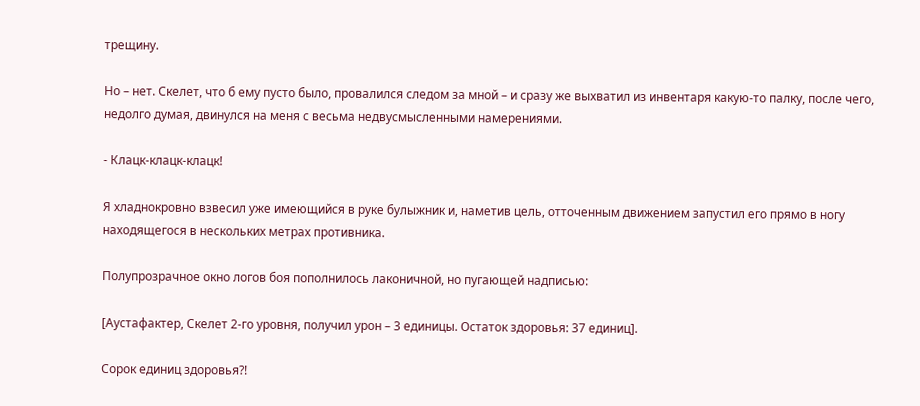трещину.

Но – нет. Скелет, что б ему пусто было, провалился следом за мной – и сразу же выхватил из инвентаря какую-то палку, после чего, недолго думая, двинулся на меня с весьма недвусмысленными намерениями.

- Клацк-клацк-клацк!

Я хладнокровно взвесил уже имеющийся в руке булыжник и, наметив цель, отточенным движением запустил его прямо в ногу находящегося в нескольких метрах противника.

Полупрозрачное окно логов боя пополнилось лаконичной, но пугающей надписью:

[Аустафактер, Скелет 2-го уровня, получил урон – 3 единицы. Остаток здоровья: 37 единиц].

Сорок единиц здоровья?!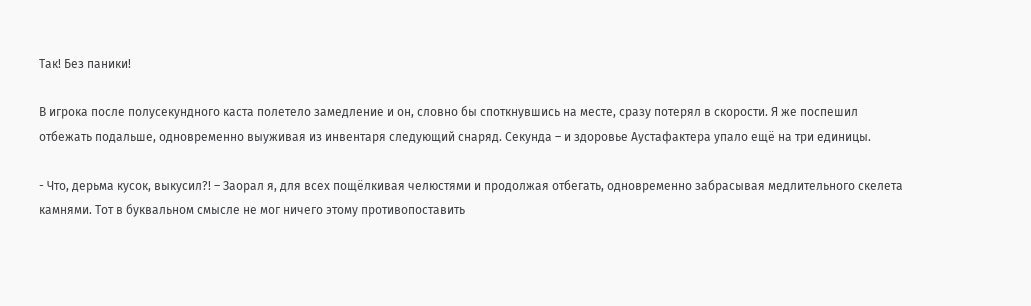Так! Без паники!

В игрока после полусекундного каста полетело замедление и он, словно бы споткнувшись на месте, сразу потерял в скорости. Я же поспешил отбежать подальше, одновременно выуживая из инвентаря следующий снаряд. Секунда – и здоровье Аустафактера упало ещё на три единицы.

- Что, дерьма кусок, выкусил?! – Заорал я, для всех пощёлкивая челюстями и продолжая отбегать, одновременно забрасывая медлительного скелета камнями. Тот в буквальном смысле не мог ничего этому противопоставить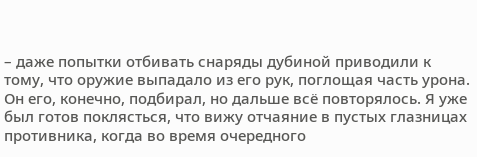– даже попытки отбивать снаряды дубиной приводили к тому, что оружие выпадало из его рук, поглощая часть урона. Он его, конечно, подбирал, но дальше всё повторялось. Я уже был готов поклясться, что вижу отчаяние в пустых глазницах противника, когда во время очередного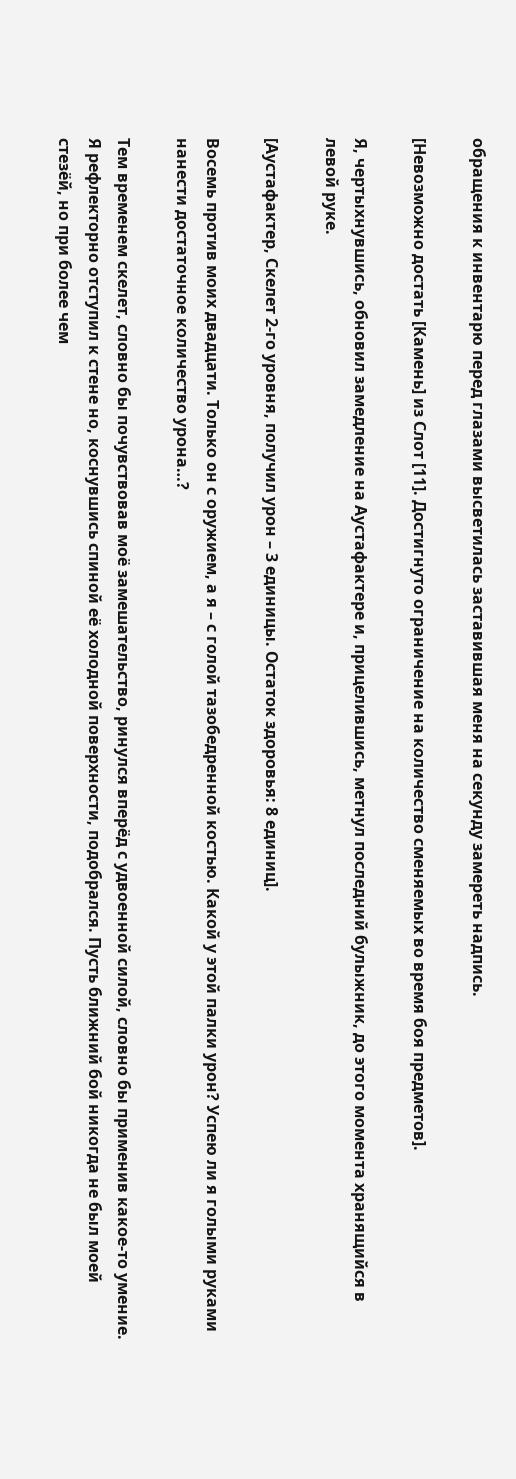обращения к инвентарю перед глазами высветилась заставившая меня на секунду замереть надпись.

[Невозможно достать [Камень] из Слот [11]. Достигнуто ограничение на количество сменяемых во время боя предметов].

Я, чертыхнувшись, обновил замедление на Аустафактере и, прицелившись, метнул последний булыжник, до этого момента хранящийся в левой руке.

[Аустафактер, Скелет 2-го уровня, получил урон – 3 единицы. Остаток здоровья: 8 единиц].

Восемь против моих двадцати. Только он с оружием, а я – с голой тазобедренной костью. Какой у этой палки урон? Успею ли я голыми руками нанести достаточное количество урона…?

Тем временем скелет, словно бы почувствовав моё замешательство, ринулся вперёд с удвоенной силой, словно бы применив какое-то умение. Я рефлекторно отступил к стене но, коснувшись спиной её холодной поверхности, подобрался. Пусть ближний бой никогда не был моей стезёй, но при более чем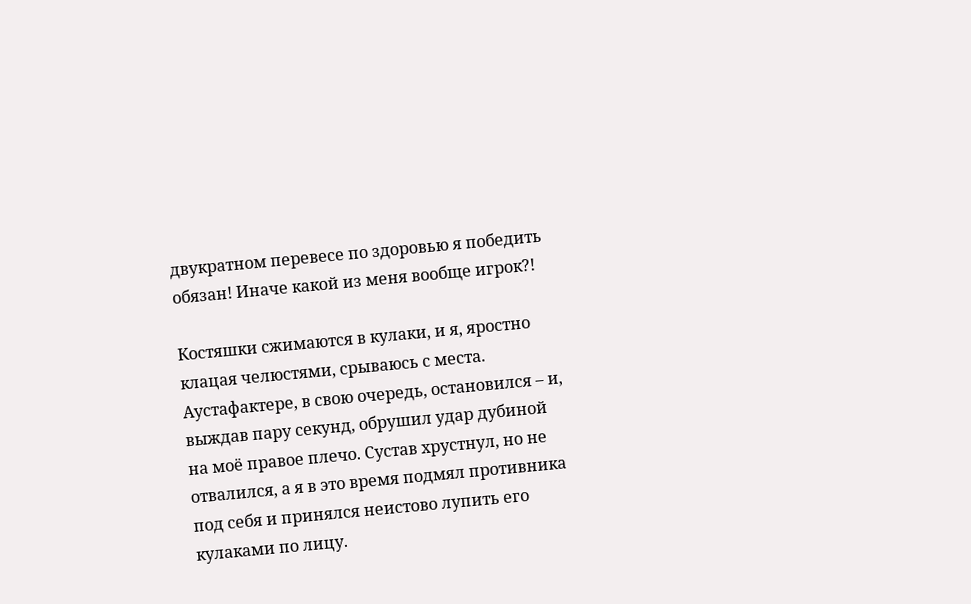двукратном перевесе по здоровью я победить обязан! Иначе какой из меня вообще игрок?!

Костяшки сжимаются в кулаки, и я, яростно клацая челюстями, срываюсь с места. Аустафактере, в свою очередь, остановился – и, выждав пару секунд, обрушил удар дубиной на моё правое плечо. Сустав хрустнул, но не отвалился, а я в это время подмял противника под себя и принялся неистово лупить его кулаками по лицу.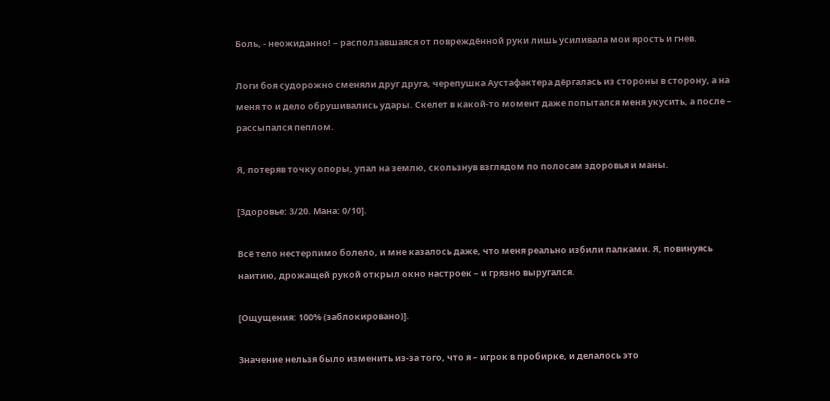Боль, - неожиданно! – расползавшаяся от повреждённой руки лишь усиливала мои ярость и гнев.

Логи боя судорожно сменяли друг друга, черепушка Аустафактера дёргалась из стороны в сторону, а на меня то и дело обрушивались удары. Скелет в какой-то момент даже попытался меня укусить, а после – рассыпался пеплом.

Я, потеряв точку опоры, упал на землю, скользнув взглядом по полосам здоровья и маны.

[Здоровье: 3/20. Мана: 0/10].

Всё тело нестерпимо болело, и мне казалось даже, что меня реально избили палками. Я, повинуясь наитию, дрожащей рукой открыл окно настроек – и грязно выругался.

[Ощущения: 100% (заблокировано)].

Значение нельзя было изменить из-за того, что я – игрок в пробирке, и делалось это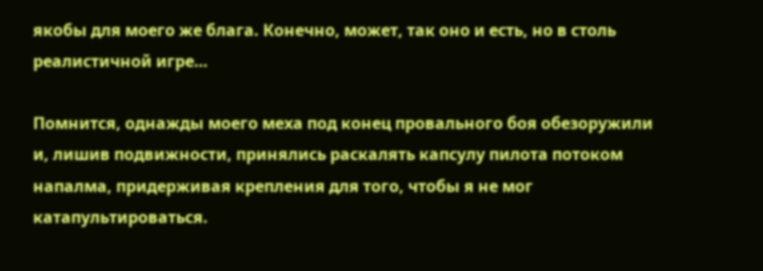якобы для моего же блага. Конечно, может, так оно и есть, но в столь реалистичной игре…

Помнится, однажды моего меха под конец провального боя обезоружили и, лишив подвижности, принялись раскалять капсулу пилота потоком напалма, придерживая крепления для того, чтобы я не мог катапультироваться.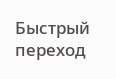Быстрый переход